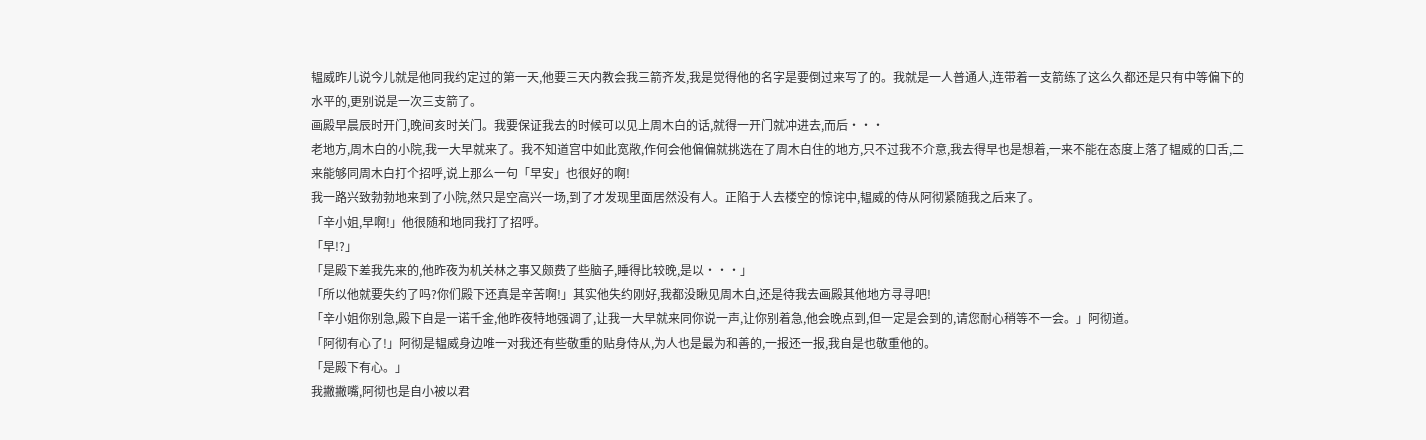韫威昨儿说今儿就是他同我约定过的第一天,他要三天内教会我三箭齐发,我是觉得他的名字是要倒过来写了的。我就是一人普通人,连带着一支箭练了这么久都还是只有中等偏下的水平的,更别说是一次三支箭了。
画殿早晨辰时开门,晚间亥时关门。我要保证我去的时候可以见上周木白的话,就得一开门就冲进去,而后···
老地方,周木白的小院,我一大早就来了。我不知道宫中如此宽敞,作何会他偏偏就挑选在了周木白住的地方,只不过我不介意,我去得早也是想着,一来不能在态度上落了韫威的口舌,二来能够同周木白打个招呼,说上那么一句「早安」也很好的啊!
我一路兴致勃勃地来到了小院,然只是空高兴一场,到了才发现里面居然没有人。正陷于人去楼空的惊诧中,韫威的侍从阿彻紧随我之后来了。
「辛小姐,早啊!」他很随和地同我打了招呼。
「早!?」
「是殿下差我先来的,他昨夜为机关林之事又颇费了些脑子,睡得比较晚,是以···」
「所以他就要失约了吗?你们殿下还真是辛苦啊!」其实他失约刚好,我都没瞅见周木白,还是待我去画殿其他地方寻寻吧!
「辛小姐你别急,殿下自是一诺千金,他昨夜特地强调了,让我一大早就来同你说一声,让你别着急,他会晚点到,但一定是会到的,请您耐心稍等不一会。」阿彻道。
「阿彻有心了!」阿彻是韫威身边唯一对我还有些敬重的贴身侍从,为人也是最为和善的,一报还一报,我自是也敬重他的。
「是殿下有心。」
我撇撇嘴,阿彻也是自小被以君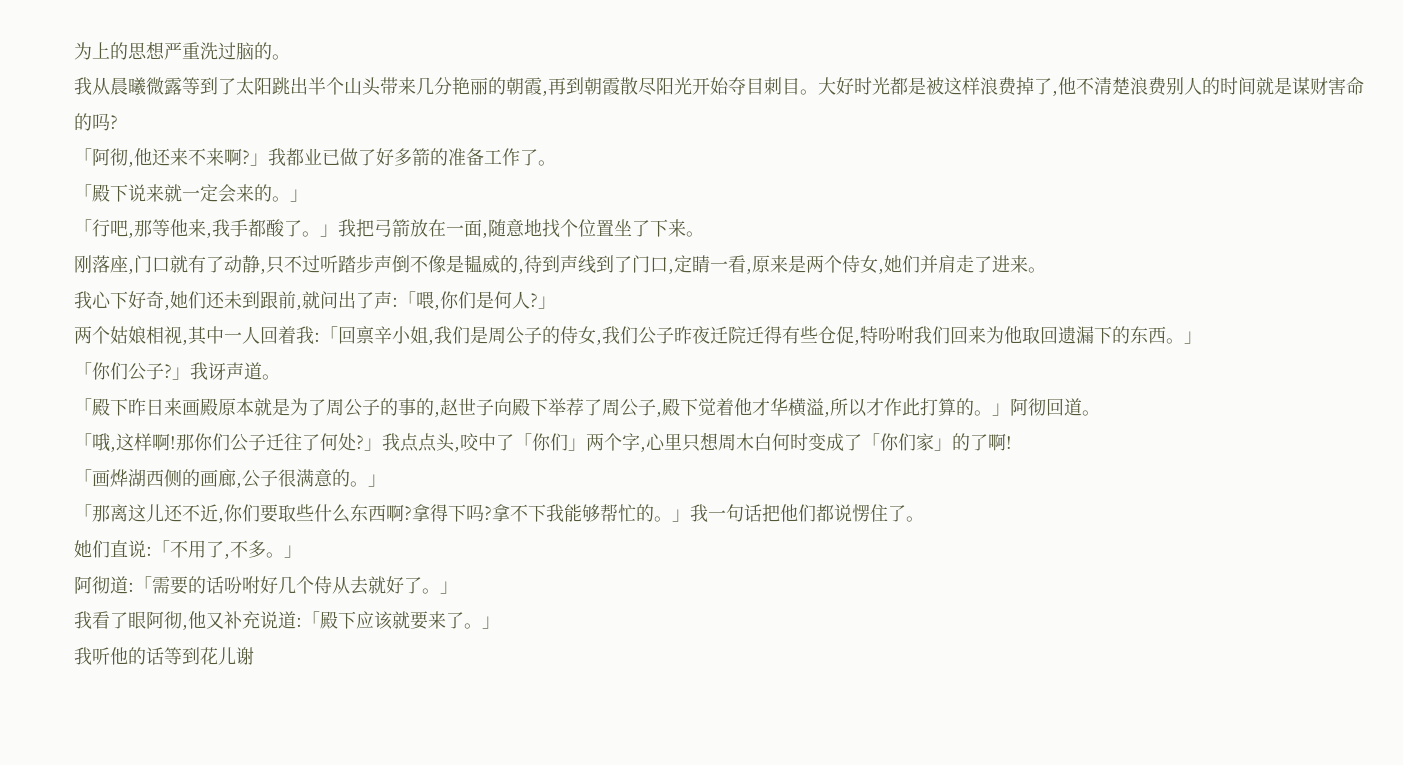为上的思想严重洗过脑的。
我从晨曦微露等到了太阳跳出半个山头带来几分艳丽的朝霞,再到朝霞散尽阳光开始夺目刺目。大好时光都是被这样浪费掉了,他不清楚浪费别人的时间就是谋财害命的吗?
「阿彻,他还来不来啊?」我都业已做了好多箭的准备工作了。
「殿下说来就一定会来的。」
「行吧,那等他来,我手都酸了。」我把弓箭放在一面,随意地找个位置坐了下来。
刚落座,门口就有了动静,只不过听踏步声倒不像是韫威的,待到声线到了门口,定睛一看,原来是两个侍女,她们并肩走了进来。
我心下好奇,她们还未到跟前,就问出了声:「喂,你们是何人?」
两个姑娘相视,其中一人回着我:「回禀辛小姐,我们是周公子的侍女,我们公子昨夜迁院迁得有些仓促,特吩咐我们回来为他取回遗漏下的东西。」
「你们公子?」我讶声道。
「殿下昨日来画殿原本就是为了周公子的事的,赵世子向殿下举荐了周公子,殿下觉着他才华横溢,所以才作此打算的。」阿彻回道。
「哦,这样啊!那你们公子迁往了何处?」我点点头,咬中了「你们」两个字,心里只想周木白何时变成了「你们家」的了啊!
「画烨湖西侧的画廊,公子很满意的。」
「那离这儿还不近,你们要取些什么东西啊?拿得下吗?拿不下我能够帮忙的。」我一句话把他们都说愣住了。
她们直说:「不用了,不多。」
阿彻道:「需要的话吩咐好几个侍从去就好了。」
我看了眼阿彻,他又补充说道:「殿下应该就要来了。」
我听他的话等到花儿谢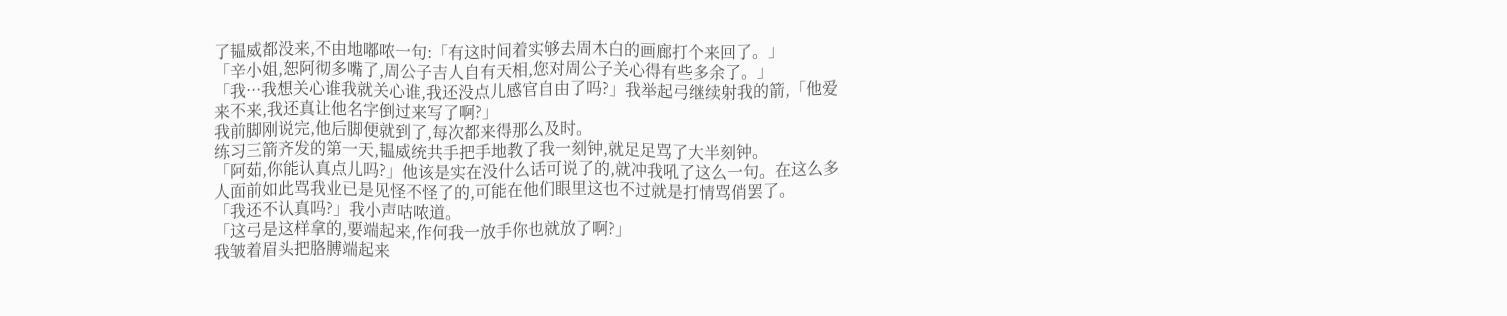了韫威都没来,不由地嘟哝一句:「有这时间着实够去周木白的画廊打个来回了。」
「辛小姐,恕阿彻多嘴了,周公子吉人自有天相,您对周公子关心得有些多余了。」
「我···我想关心谁我就关心谁,我还没点儿感官自由了吗?」我举起弓继续射我的箭,「他爱来不来,我还真让他名字倒过来写了啊?」
我前脚刚说完,他后脚便就到了,每次都来得那么及时。
练习三箭齐发的第一天,韫威统共手把手地教了我一刻钟,就足足骂了大半刻钟。
「阿茹,你能认真点儿吗?」他该是实在没什么话可说了的,就冲我吼了这么一句。在这么多人面前如此骂我业已是见怪不怪了的,可能在他们眼里这也不过就是打情骂俏罢了。
「我还不认真吗?」我小声咕哝道。
「这弓是这样拿的,要端起来,作何我一放手你也就放了啊?」
我皱着眉头把胳膊端起来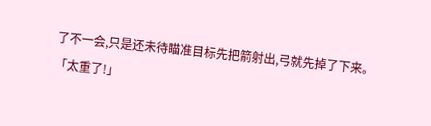了不一会,只是还未待瞄准目标先把箭射出,弓就先掉了下来。
「太重了!」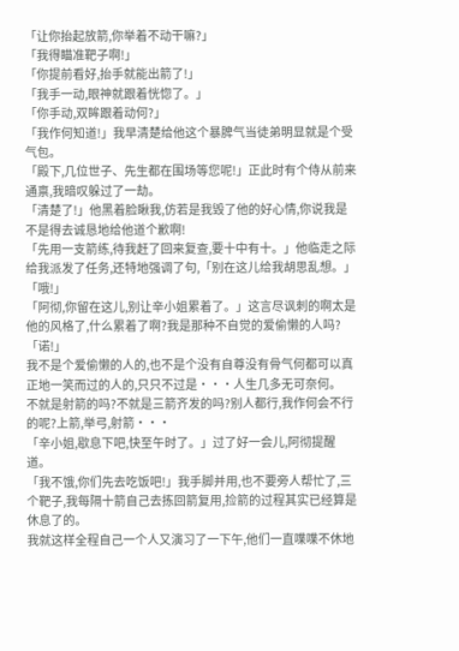「让你抬起放箭,你举着不动干嘛?」
「我得瞄准靶子啊!」
「你提前看好,抬手就能出箭了!」
「我手一动,眼神就跟着恍惚了。」
「你手动,双眸跟着动何?」
「我作何知道!」我早清楚给他这个暴脾气当徒弟明显就是个受气包。
「殿下,几位世子、先生都在围场等您呢!」正此时有个侍从前来通禀,我暗叹躲过了一劫。
「清楚了!」他黑着脸瞅我,仿若是我毁了他的好心情,你说我是不是得去诚恳地给他道个歉啊!
「先用一支箭练,待我赶了回来复查,要十中有十。」他临走之际给我派发了任务,还特地强调了句,「别在这儿给我胡思乱想。」
「哦!」
「阿彻,你留在这儿,别让辛小姐累着了。」这言尽讽刺的啊太是他的风格了,什么累着了啊?我是那种不自觉的爱偷懒的人吗?
「诺!」
我不是个爱偷懒的人的,也不是个没有自尊没有骨气何都可以真正地一笑而过的人的,只只不过是···人生几多无可奈何。
不就是射箭的吗?不就是三箭齐发的吗?别人都行,我作何会不行的呢?上箭,举弓,射箭···
「辛小姐,歇息下吧,快至午时了。」过了好一会儿,阿彻提醒道。
「我不饿,你们先去吃饭吧!」我手脚并用,也不要旁人帮忙了,三个靶子,我每隔十箭自己去拣回箭复用,捡箭的过程其实已经算是休息了的。
我就这样全程自己一个人又演习了一下午,他们一直喋喋不休地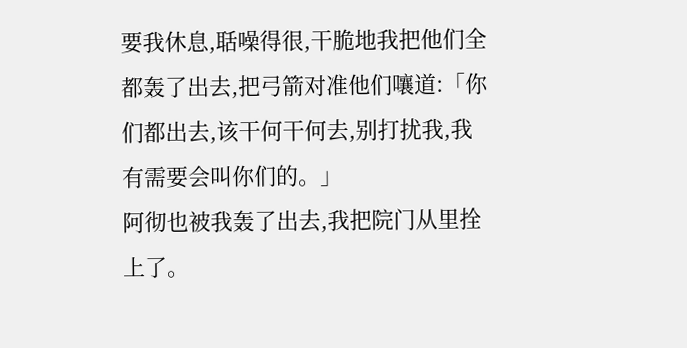要我休息,聒噪得很,干脆地我把他们全都轰了出去,把弓箭对准他们嚷道:「你们都出去,该干何干何去,别打扰我,我有需要会叫你们的。」
阿彻也被我轰了出去,我把院门从里拴上了。